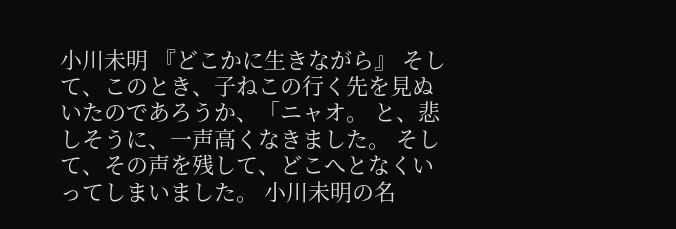小川未明 『どこかに生きながら』 そして、このとき、子ねこの行く先を見ぬいたのであろうか、「ニャオ。 と、悲しそうに、一声高くなきました。 そして、その声を残して、どこへとなくいってしまいました。 小川未明の名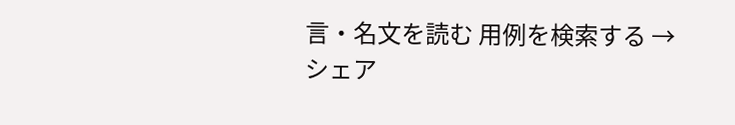言・名文を読む 用例を検索する → シェア